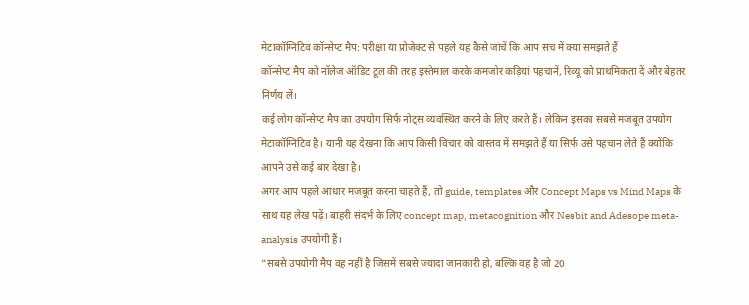मेटाकॉग्निटिव कॉन्सेप्ट मैप: परीक्षा या प्रोजेक्ट से पहले यह कैसे जांचें कि आप सच में क्या समझते हैं
कॉन्सेप्ट मैप को नॉलेज ऑडिट टूल की तरह इस्तेमाल करके कमजोर कड़ियां पहचानें, रिव्यू को प्राथमिकता दें और बेहतर निर्णय लें।
कई लोग कॉन्सेप्ट मैप का उपयोग सिर्फ नोट्स व्यवस्थित करने के लिए करते हैं। लेकिन इसका सबसे मजबूत उपयोग मेटाकॉग्निटिव है। यानी यह देखना कि आप किसी विचार को वास्तव में समझते हैं या सिर्फ उसे पहचान लेते हैं क्योंकि आपने उसे कई बार देखा है।
अगर आप पहले आधार मजबूत करना चाहते हैं, तो guide, templates और Concept Maps vs Mind Maps के साथ यह लेख पढ़ें। बाहरी संदर्भ के लिए concept map, metacognition और Nesbit and Adesope meta-analysis उपयोगी हैं।
“सबसे उपयोगी मैप वह नहीं है जिसमें सबसे ज्यादा जानकारी हो, बल्कि वह है जो 20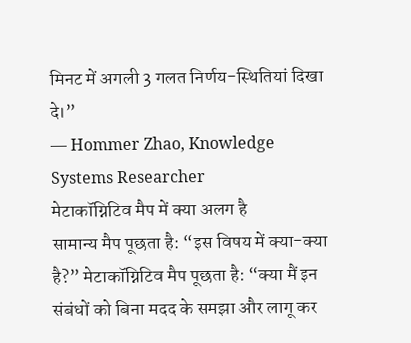मिनट में अगली 3 गलत निर्णय-स्थितियां दिखा दे।”
— Hommer Zhao, Knowledge Systems Researcher
मेटाकॉग्निटिव मैप में क्या अलग है
सामान्य मैप पूछता है: “इस विषय में क्या-क्या है?” मेटाकॉग्निटिव मैप पूछता है: “क्या मैं इन संबंधों को बिना मदद के समझा और लागू कर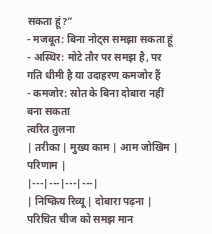सकता हूं?”
- मजबूत: बिना नोट्स समझा सकता हूं
- अस्थिर: मोटे तौर पर समझ है, पर गति धीमी है या उदाहरण कमजोर हैं
- कमजोर: स्रोत के बिना दोबारा नहीं बना सकता
त्वरित तुलना
| तरीका | मुख्य काम | आम जोखिम | परिणाम |
|---|---|---|---|
| निष्क्रिय रिव्यू | दोबारा पढ़ना | परिचित चीज को समझ मान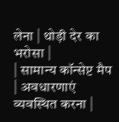लेना | थोड़ी देर का भरोसा |
| सामान्य कॉन्सेप्ट मैप | अवधारणाएं व्यवस्थित करना |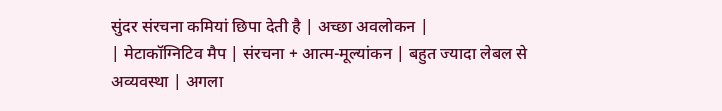सुंदर संरचना कमियां छिपा देती है | अच्छा अवलोकन |
| मेटाकॉग्निटिव मैप | संरचना + आत्म-मूल्यांकन | बहुत ज्यादा लेबल से अव्यवस्था | अगला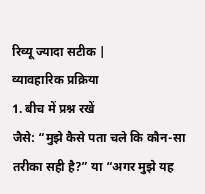रिव्यू ज्यादा सटीक |
व्यावहारिक प्रक्रिया
1. बीच में प्रश्न रखें
जैसे: “मुझे कैसे पता चले कि कौन-सा तरीका सही है?” या “अगर मुझे यह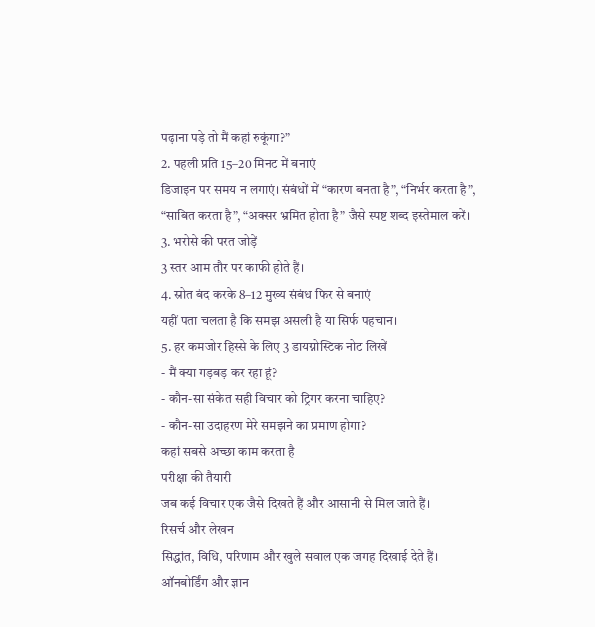पढ़ाना पड़े तो मैं कहां रुकूंगा?”
2. पहली प्रति 15–20 मिनट में बनाएं
डिजाइन पर समय न लगाएं। संबंधों में “कारण बनता है”, “निर्भर करता है”, “साबित करता है”, “अक्सर भ्रमित होता है” जैसे स्पष्ट शब्द इस्तेमाल करें।
3. भरोसे की परत जोड़ें
3 स्तर आम तौर पर काफी होते हैं।
4. स्रोत बंद करके 8–12 मुख्य संबंध फिर से बनाएं
यहीं पता चलता है कि समझ असली है या सिर्फ पहचान।
5. हर कमजोर हिस्से के लिए 3 डायग्नोस्टिक नोट लिखें
- मैं क्या गड़बड़ कर रहा हूं?
- कौन-सा संकेत सही विचार को ट्रिगर करना चाहिए?
- कौन-सा उदाहरण मेरे समझने का प्रमाण होगा?
कहां सबसे अच्छा काम करता है
परीक्षा की तैयारी
जब कई विचार एक जैसे दिखते हैं और आसानी से मिल जाते हैं।
रिसर्च और लेखन
सिद्धांत, विधि, परिणाम और खुले सवाल एक जगह दिखाई देते हैं।
ऑनबोर्डिंग और ज्ञान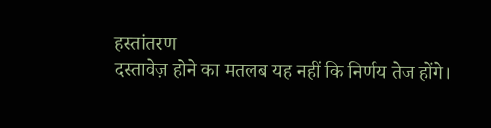हस्तांतरण
दस्तावेज़ होने का मतलब यह नहीं कि निर्णय तेज होंगे।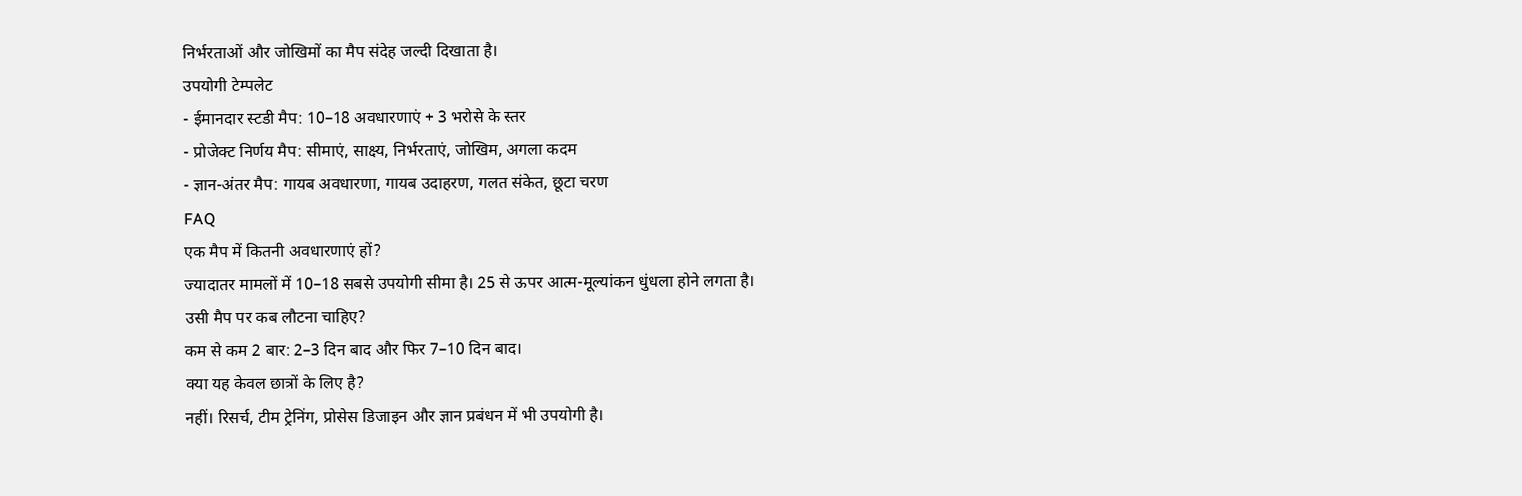निर्भरताओं और जोखिमों का मैप संदेह जल्दी दिखाता है।
उपयोगी टेम्पलेट
- ईमानदार स्टडी मैप: 10–18 अवधारणाएं + 3 भरोसे के स्तर
- प्रोजेक्ट निर्णय मैप: सीमाएं, साक्ष्य, निर्भरताएं, जोखिम, अगला कदम
- ज्ञान-अंतर मैप: गायब अवधारणा, गायब उदाहरण, गलत संकेत, छूटा चरण
FAQ
एक मैप में कितनी अवधारणाएं हों?
ज्यादातर मामलों में 10–18 सबसे उपयोगी सीमा है। 25 से ऊपर आत्म-मूल्यांकन धुंधला होने लगता है।
उसी मैप पर कब लौटना चाहिए?
कम से कम 2 बार: 2–3 दिन बाद और फिर 7–10 दिन बाद।
क्या यह केवल छात्रों के लिए है?
नहीं। रिसर्च, टीम ट्रेनिंग, प्रोसेस डिजाइन और ज्ञान प्रबंधन में भी उपयोगी है।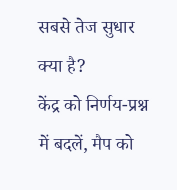सबसे तेज सुधार क्या है?
केंद्र को निर्णय-प्रश्न में बदलें, मैप को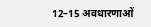12–15 अवधारणाओं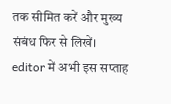तक सीमित करें और मुख्य संबंध फिर से लिखें।
editor में अभी इस सप्ताह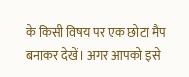के किसी विषय पर एक छोटा मैप बनाकर देखें। अगर आपको इसे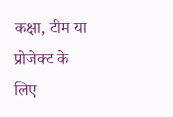कक्षा, टीम या प्रोजेक्ट के लिए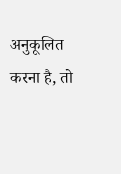अनुकूलित करना है, तो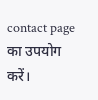contact page का उपयोग करें।